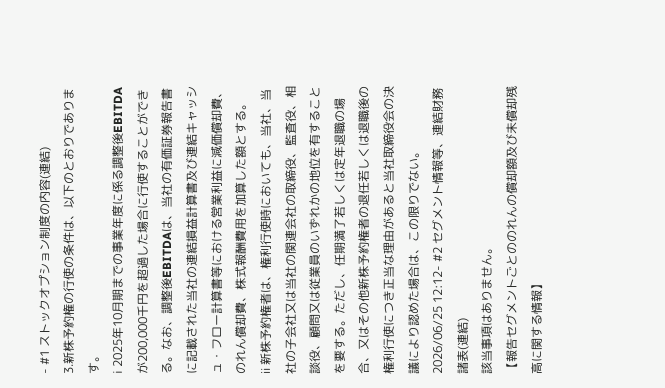- #1 ストックオプション制度の内容(連結)
3.新株予約権の行使の条件は、以下のとおりであります。
ⅰ 2025年10月期までの事業年度に係る調整後EBITDAが200,000千円を超過した場合に行使することができる。なお、調整後EBITDAは、当社の有価証券報告書に記載された当社の連結損益計算書及び連結キャッシュ・フロー計算書等における営業利益に減価償却費、のれん償却費、株式報酬費用を加算した額とする。
ⅱ 新株予約権者は、権利行使時においても、当社、当社の子会社又は当社の関連会社の取締役、監査役、相談役、顧問又は従業員のいずれかの地位を有することを要する。ただし、任期満了若しくは定年退職の場合、又はその他新株予約権者の退任若しくは退職後の権利行使につき正当な理由があると当社取締役会の決議により認めた場合は、この限りでない。
2026/06/25 12:12- #2 セグメント情報等、連結財務諸表(連結)
該当事項はありません。
【報告セグメントごとののれんの償却額及び未償却残高に関する情報】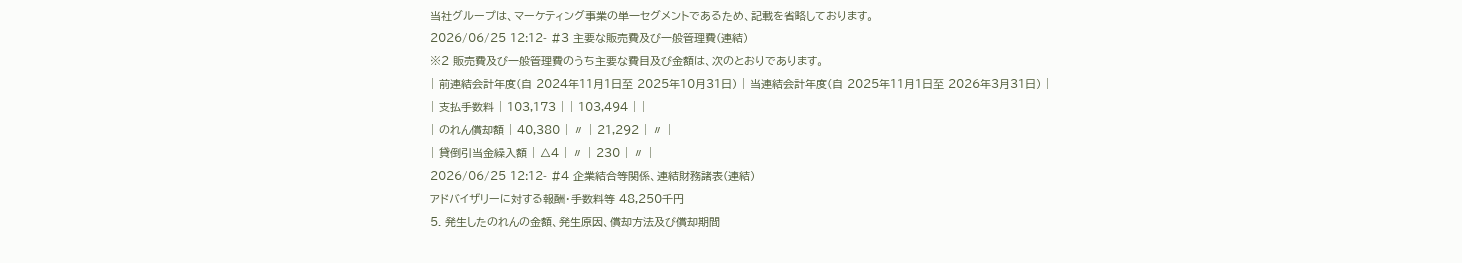当社グループは、マーケティング事業の単一セグメントであるため、記載を省略しております。
2026/06/25 12:12- #3 主要な販売費及び一般管理費(連結)
※2 販売費及び一般管理費のうち主要な費目及び金額は、次のとおりであります。
| 前連結会計年度(自 2024年11月1日至 2025年10月31日) | 当連結会計年度(自 2025年11月1日至 2026年3月31日) |
| 支払手数料 | 103,173 | | 103,494 | |
| のれん償却額 | 40,380 | 〃 | 21,292 | 〃 |
| 貸倒引当金繰入額 | △4 | 〃 | 230 | 〃 |
2026/06/25 12:12- #4 企業結合等関係、連結財務諸表(連結)
アドバイザリーに対する報酬・手数料等 48,250千円
5. 発生したのれんの金額、発生原因、償却方法及び償却期間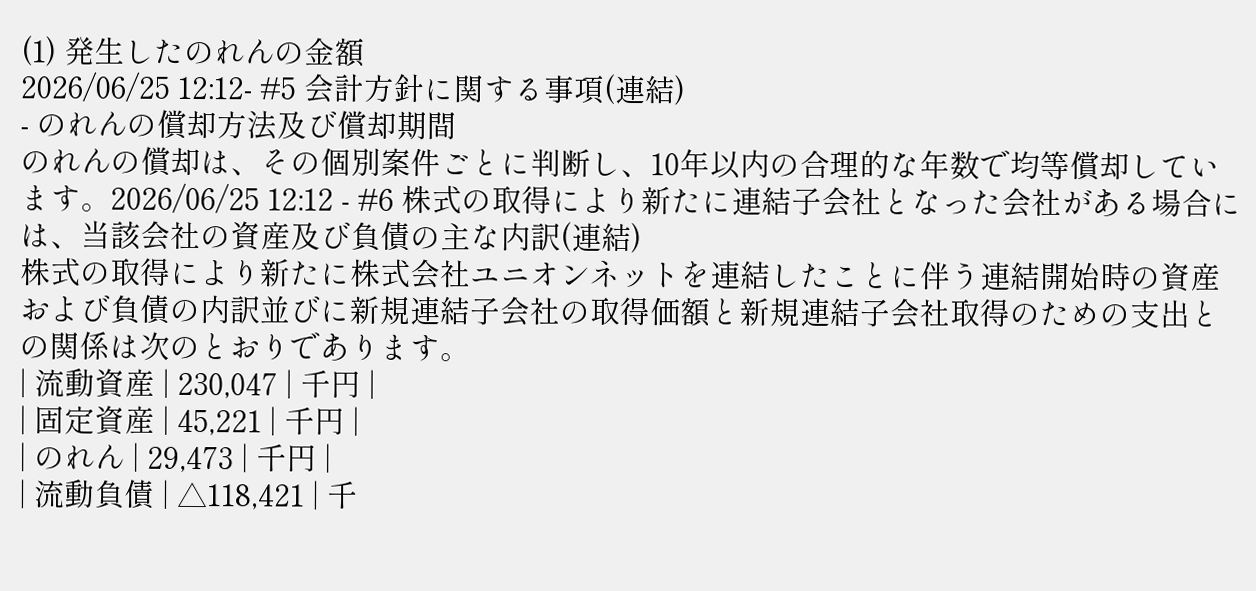(1) 発生したのれんの金額
2026/06/25 12:12- #5 会計方針に関する事項(連結)
- のれんの償却方法及び償却期間
のれんの償却は、その個別案件ごとに判断し、10年以内の合理的な年数で均等償却しています。2026/06/25 12:12 - #6 株式の取得により新たに連結子会社となった会社がある場合には、当該会社の資産及び負債の主な内訳(連結)
株式の取得により新たに株式会社ユニオンネットを連結したことに伴う連結開始時の資産および負債の内訳並びに新規連結子会社の取得価額と新規連結子会社取得のための支出との関係は次のとおりであります。
| 流動資産 | 230,047 | 千円 |
| 固定資産 | 45,221 | 千円 |
| のれん | 29,473 | 千円 |
| 流動負債 | △118,421 | 千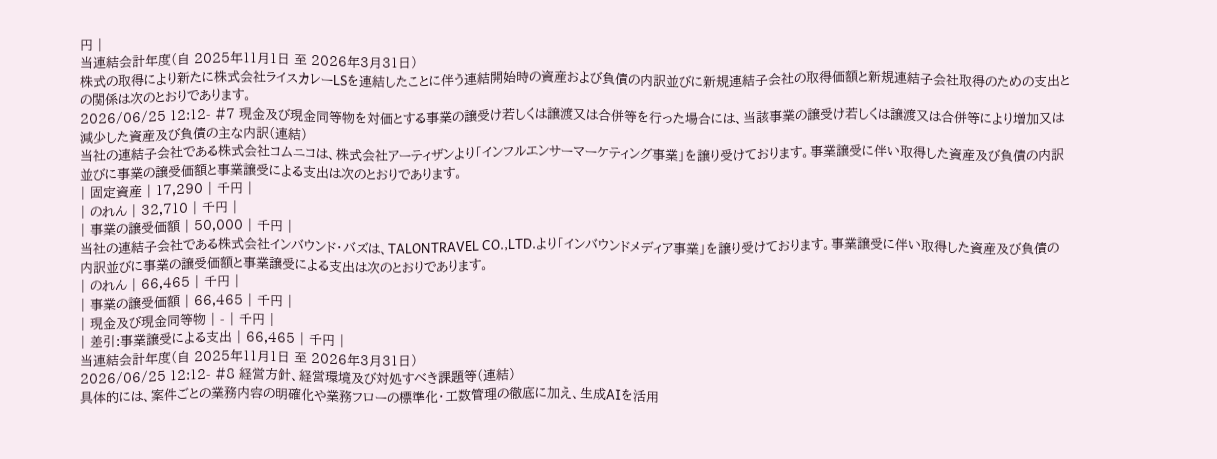円 |
当連結会計年度(自 2025年11月1日 至 2026年3月31日)
株式の取得により新たに株式会社ライスカレーLSを連結したことに伴う連結開始時の資産および負債の内訳並びに新規連結子会社の取得価額と新規連結子会社取得のための支出との関係は次のとおりであります。
2026/06/25 12:12- #7 現金及び現金同等物を対価とする事業の譲受け若しくは譲渡又は合併等を行った場合には、当該事業の譲受け若しくは譲渡又は合併等により増加又は減少した資産及び負債の主な内訳(連結)
当社の連結子会社である株式会社コムニコは、株式会社アーティザンより「インフルエンサーマーケティング事業」を譲り受けております。事業譲受に伴い取得した資産及び負債の内訳並びに事業の譲受価額と事業譲受による支出は次のとおりであります。
| 固定資産 | 17,290 | 千円 |
| のれん | 32,710 | 千円 |
| 事業の譲受価額 | 50,000 | 千円 |
当社の連結子会社である株式会社インバウンド・バズは、TALONTRAVEL CO.,LTD.より「インバウンドメディア事業」を譲り受けております。事業譲受に伴い取得した資産及び負債の内訳並びに事業の譲受価額と事業譲受による支出は次のとおりであります。
| のれん | 66,465 | 千円 |
| 事業の譲受価額 | 66,465 | 千円 |
| 現金及び現金同等物 | - | 千円 |
| 差引:事業譲受による支出 | 66,465 | 千円 |
当連結会計年度(自 2025年11月1日 至 2026年3月31日)
2026/06/25 12:12- #8 経営方針、経営環境及び対処すべき課題等(連結)
具体的には、案件ごとの業務内容の明確化や業務フローの標準化・工数管理の徹底に加え、生成AIを活用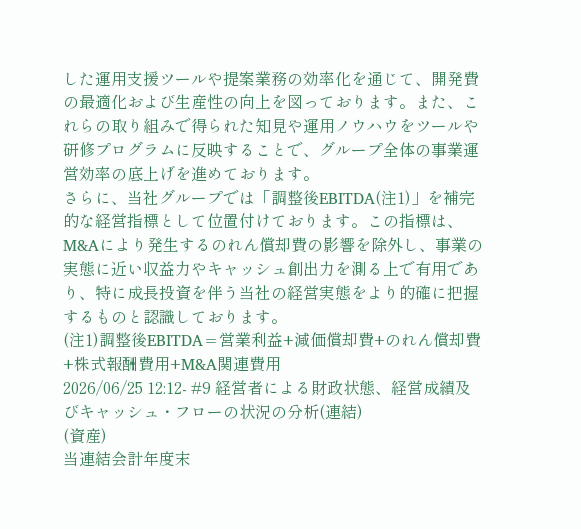した運用支援ツールや提案業務の効率化を通じて、開発費の最適化および生産性の向上を図っております。また、これらの取り組みで得られた知見や運用ノウハウをツールや研修プログラムに反映することで、グループ全体の事業運営効率の底上げを進めております。
さらに、当社グループでは「調整後EBITDA(注1)」を補完的な経営指標として位置付けております。この指標は、M&Aにより発生するのれん償却費の影響を除外し、事業の実態に近い収益力やキャッシュ創出力を測る上で有用であり、特に成長投資を伴う当社の経営実態をより的確に把握するものと認識しております。
(注1)調整後EBITDA=営業利益+減価償却費+のれん償却費+株式報酬費用+M&A関連費用
2026/06/25 12:12- #9 経営者による財政状態、経営成績及びキャッシュ・フローの状況の分析(連結)
(資産)
当連結会計年度末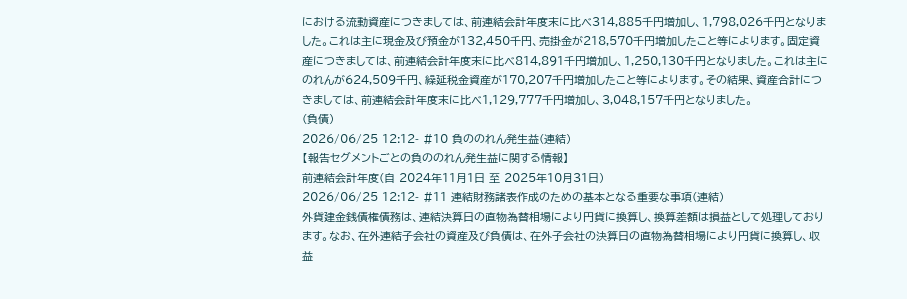における流動資産につきましては、前連結会計年度末に比べ314,885千円増加し、1,798,026千円となりました。これは主に現金及び預金が132,450千円、売掛金が218,570千円増加したこと等によります。固定資産につきましては、前連結会計年度末に比べ814,891千円増加し、1,250,130千円となりました。これは主にのれんが624,509千円、繰延税金資産が170,207千円増加したこと等によります。その結果、資産合計につきましては、前連結会計年度末に比べ1,129,777千円増加し、3,048,157千円となりました。
(負債)
2026/06/25 12:12- #10 負ののれん発生益(連結)
【報告セグメントごとの負ののれん発生益に関する情報】
前連結会計年度(自 2024年11月1日 至 2025年10月31日)
2026/06/25 12:12- #11 連結財務諸表作成のための基本となる重要な事項(連結)
外貨建金銭債権債務は、連結決算日の直物為替相場により円貨に換算し、換算差額は損益として処理しております。なお、在外連結子会社の資産及び負債は、在外子会社の決算日の直物為替相場により円貨に換算し、収益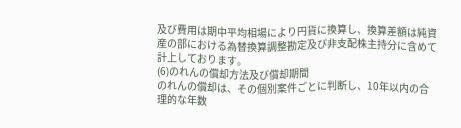及び費用は期中平均相場により円貨に換算し、換算差額は純資産の部における為替換算調整勘定及び非支配株主持分に含めて計上しております。
(6)のれんの償却方法及び償却期間
のれんの償却は、その個別案件ごとに判断し、10年以内の合理的な年数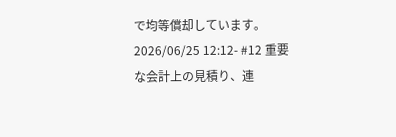で均等償却しています。
2026/06/25 12:12- #12 重要な会計上の見積り、連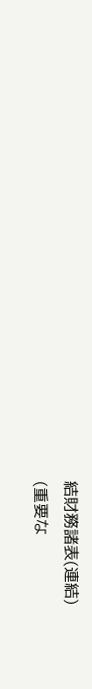結財務諸表(連結)
(重要な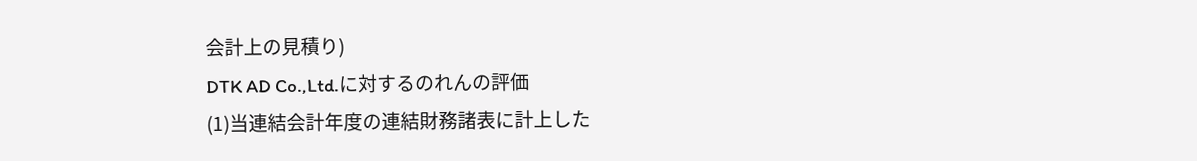会計上の見積り)
DTK AD Co.,Ltd.に対するのれんの評価
(1)当連結会計年度の連結財務諸表に計上した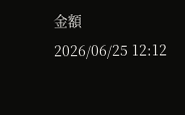金額
2026/06/25 12:12